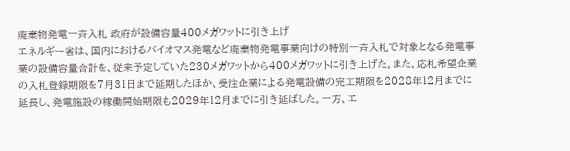廃棄物発電一斉入札 政府が設備容量400メガワットに引き上げ
エネルギー省は、国内におけるバイオマス発電など廃棄物発電事業向けの特別一斉入札で対象となる発電事業の設備容量合計を、従来予定していた230メガワットから400メガワットに引き上げた。また、応札希望企業の入札登録期限を7月31日まで延期したほか、受注企業による発電設備の完工期限を2028年12月までに延長し、発電施設の稼働開始期限も2029年12月までに引き延ばした。一方、エ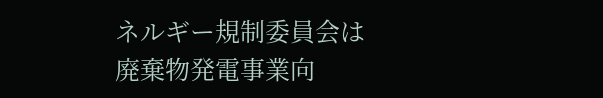ネルギー規制委員会は廃棄物発電事業向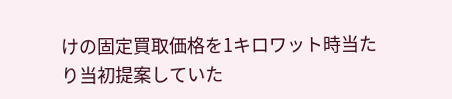けの固定買取価格を1キロワット時当たり当初提案していた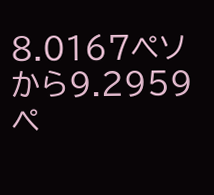8.0167ペソから9.2959ペ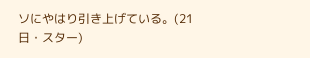ソにやはり引き上げている。(21日・スター)